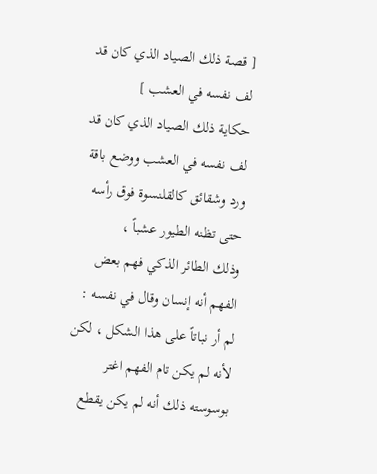[ قصة ذلك الصياد الذي كان قد لف نفسه في العشب ]
حكاية ذلك الصياد الذي كان قد لف نفسه في العشب ووضع باقة ورد وشقائق كالقلنسوة فوق رأسه حتى تظنه الطيور عشباً ،
وذلك الطائر الذكي فهم بعض الفهم أنه إنسان وقال في نفسه :
لم أر نباتاً على هذا الشكل ، لكن لأنه لم يكن تام الفهم اغتر بوسوسته ذلك أنه لم يكن يقطع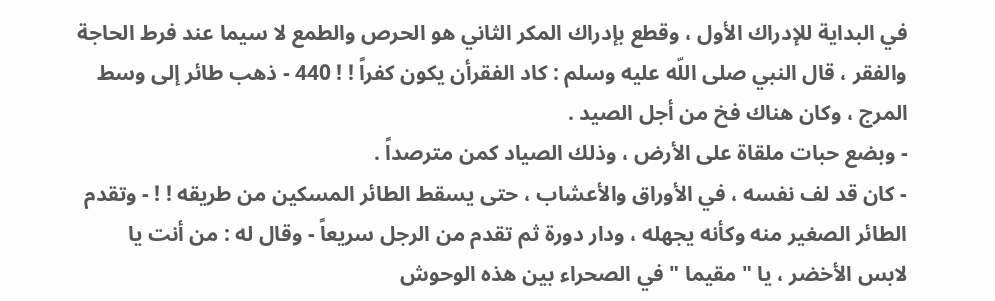في البداية للإدراك الأول ، وقطع بإدراك المكر الثاني هو الحرص والطمع لا سيما عند فرط الحاجة والفقر ، قال النبي صلى اللّه عليه وسلم : كاد الفقرأن يكون كفراً ! ! 440 - ذهب طائر إلى وسط المرج ، وكان هناك فخ من أجل الصيد .
- وبضع حبات ملقاة على الأرض ، وذلك الصياد كمن مترصداً .
- كان قد لف نفسه ، في الأوراق والأعشاب ، حتى يسقط الطائر المسكين من طريقه ! ! - وتقدم الطائر الصغير منه وكأنه يجهله ، ودار دورة ثم تقدم من الرجل سريعاً - وقال له : من أنت يا لابس الأخضر ، يا " مقيما " في الصحراء بين هذه الوحوش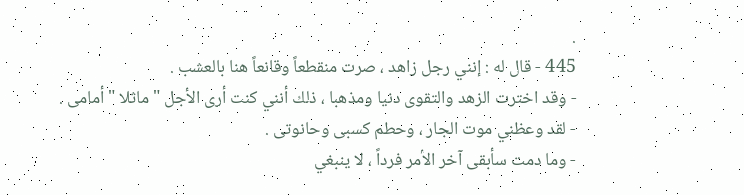.
445 - قال له : إنني رجل زاهد ، صرت منقطعاً وقانعاً هنا بالعشب .
- وقد اخترت الزهد والتقوى دنيا ومذهبا ، ذلك أنني كنت أرى الأجل " ماثلا " أمامى .
- لقد وعظني موت الجار ، وحطم كسبى وحانوتى .
- وما دمت سأبقى آخر الأمر فرداً ، لا ينبغي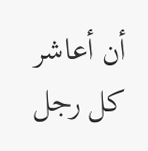أن أعاشر كل رجل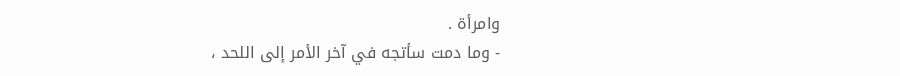وامرأة .
- وما دمت سأتجه في آخر الأمر إلى اللحد ،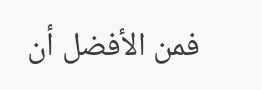فمن الأفضل أن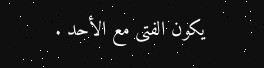يكون الفتى مع الأحد .